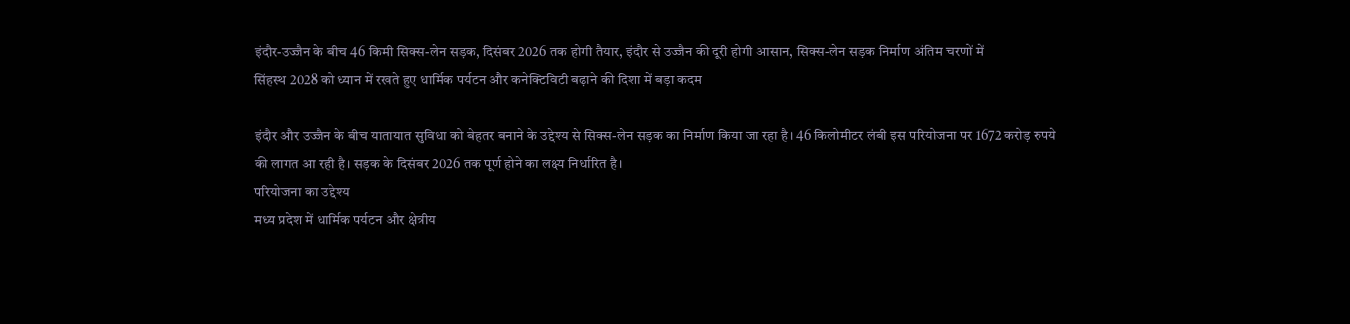इंदौर-उज्जैन के बीच 46 किमी सिक्स-लेन सड़क, दिसंबर 2026 तक होगी तैयार, इंदौर से उज्जैन की दूरी होगी आसान, सिक्स-लेन सड़क निर्माण अंतिम चरणों में
सिंहस्थ 2028 को ध्यान में रखते हुए धार्मिक पर्यटन और कनेक्टिविटी बढ़ाने की दिशा में बड़ा कदम

इंदौर और उज्जैन के बीच यातायात सुविधा को बेहतर बनाने के उद्देश्य से सिक्स-लेन सड़क का निर्माण किया जा रहा है। 46 किलोमीटर लंबी इस परियोजना पर 1672 करोड़ रुपये की लागत आ रही है। सड़क के दिसंबर 2026 तक पूर्ण होने का लक्ष्य निर्धारित है।
परियोजना का उद्देश्य
मध्य प्रदेश में धार्मिक पर्यटन और क्षेत्रीय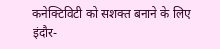कनेक्टिविटी को सशक्त बनाने के लिए इंदौर-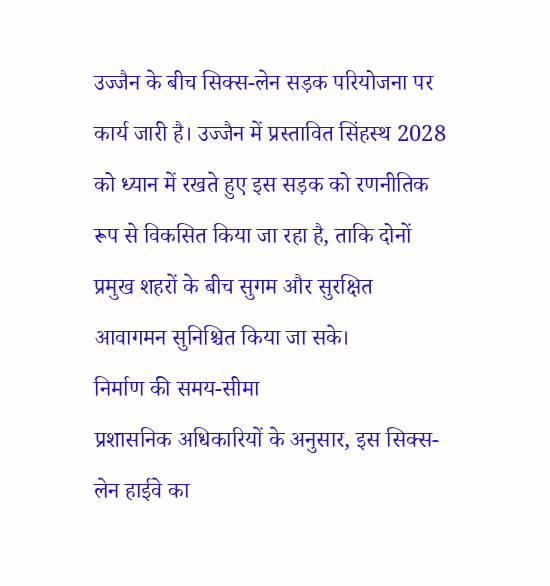उज्जैन के बीच सिक्स-लेन सड़क परियोजना पर कार्य जारी है। उज्जैन में प्रस्तावित सिंहस्थ 2028 को ध्यान में रखते हुए इस सड़क को रणनीतिक रूप से विकसित किया जा रहा है, ताकि दोनों प्रमुख शहरों के बीच सुगम और सुरक्षित आवागमन सुनिश्चित किया जा सके।
निर्माण की समय-सीमा
प्रशासनिक अधिकारियों के अनुसार, इस सिक्स-लेन हाईवे का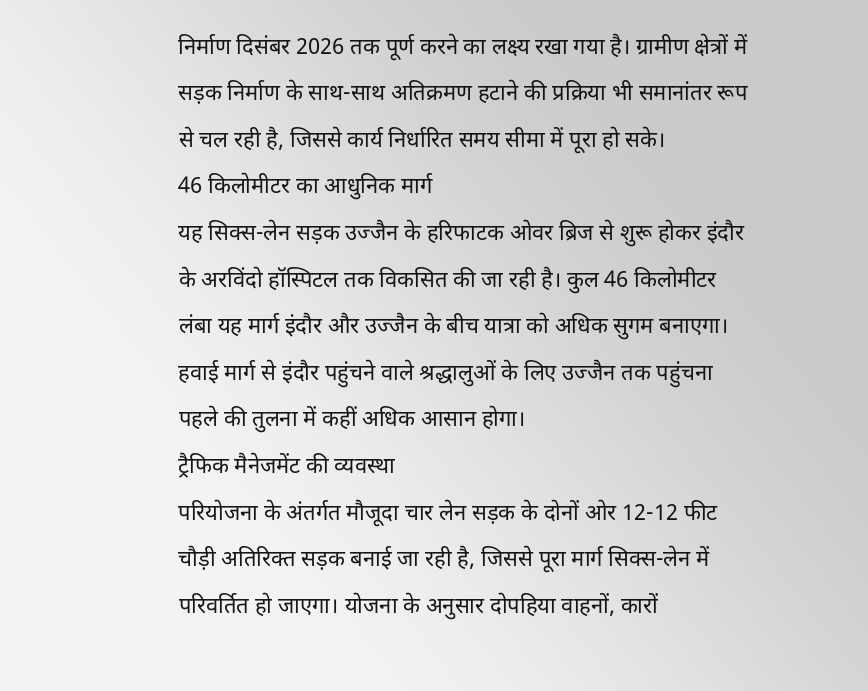निर्माण दिसंबर 2026 तक पूर्ण करने का लक्ष्य रखा गया है। ग्रामीण क्षेत्रों में सड़क निर्माण के साथ-साथ अतिक्रमण हटाने की प्रक्रिया भी समानांतर रूप से चल रही है, जिससे कार्य निर्धारित समय सीमा में पूरा हो सके।
46 किलोमीटर का आधुनिक मार्ग
यह सिक्स-लेन सड़क उज्जैन के हरिफाटक ओवर ब्रिज से शुरू होकर इंदौर के अरविंदो हॉस्पिटल तक विकसित की जा रही है। कुल 46 किलोमीटर लंबा यह मार्ग इंदौर और उज्जैन के बीच यात्रा को अधिक सुगम बनाएगा। हवाई मार्ग से इंदौर पहुंचने वाले श्रद्धालुओं के लिए उज्जैन तक पहुंचना पहले की तुलना में कहीं अधिक आसान होगा।
ट्रैफिक मैनेजमेंट की व्यवस्था
परियोजना के अंतर्गत मौजूदा चार लेन सड़क के दोनों ओर 12-12 फीट चौड़ी अतिरिक्त सड़क बनाई जा रही है, जिससे पूरा मार्ग सिक्स-लेन में परिवर्तित हो जाएगा। योजना के अनुसार दोपहिया वाहनों, कारों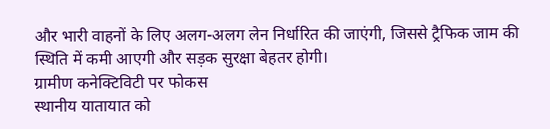और भारी वाहनों के लिए अलग-अलग लेन निर्धारित की जाएंगी, जिससे ट्रैफिक जाम की स्थिति में कमी आएगी और सड़क सुरक्षा बेहतर होगी।
ग्रामीण कनेक्टिविटी पर फोकस
स्थानीय यातायात को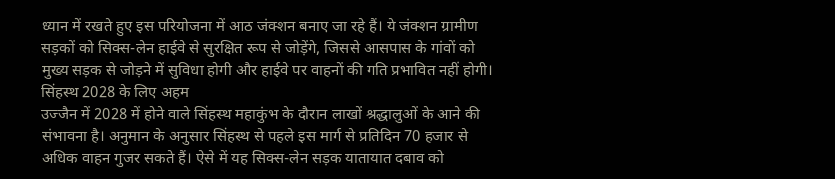ध्यान में रखते हुए इस परियोजना में आठ जंक्शन बनाए जा रहे हैं। ये जंक्शन ग्रामीण सड़कों को सिक्स-लेन हाईवे से सुरक्षित रूप से जोड़ेंगे, जिससे आसपास के गांवों को मुख्य सड़क से जोड़ने में सुविधा होगी और हाईवे पर वाहनों की गति प्रभावित नहीं होगी।
सिंहस्थ 2028 के लिए अहम
उज्जैन में 2028 में होने वाले सिंहस्थ महाकुंभ के दौरान लाखों श्रद्धालुओं के आने की संभावना है। अनुमान के अनुसार सिंहस्थ से पहले इस मार्ग से प्रतिदिन 70 हजार से अधिक वाहन गुजर सकते हैं। ऐसे में यह सिक्स-लेन सड़क यातायात दबाव को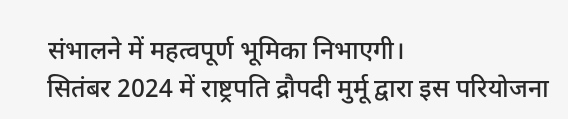संभालने में महत्वपूर्ण भूमिका निभाएगी।
सितंबर 2024 में राष्ट्रपति द्रौपदी मुर्मू द्वारा इस परियोजना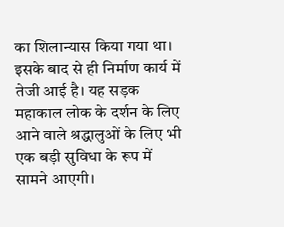का शिलान्यास किया गया था। इसके बाद से ही निर्माण कार्य में तेजी आई है। यह सड़क महाकाल लोक के दर्शन के लिए आने वाले श्रद्धालुओं के लिए भी एक बड़ी सुविधा के रूप में सामने आएगी।